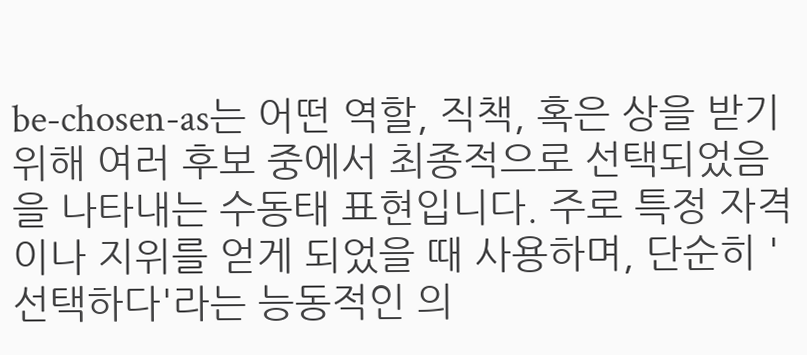be-chosen-as는 어떤 역할, 직책, 혹은 상을 받기 위해 여러 후보 중에서 최종적으로 선택되었음을 나타내는 수동태 표현입니다. 주로 특정 자격이나 지위를 얻게 되었을 때 사용하며, 단순히 '선택하다'라는 능동적인 의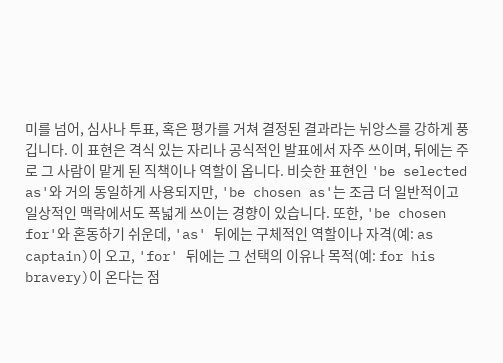미를 넘어, 심사나 투표, 혹은 평가를 거쳐 결정된 결과라는 뉘앙스를 강하게 풍깁니다. 이 표현은 격식 있는 자리나 공식적인 발표에서 자주 쓰이며, 뒤에는 주로 그 사람이 맡게 된 직책이나 역할이 옵니다. 비슷한 표현인 'be selected as'와 거의 동일하게 사용되지만, 'be chosen as'는 조금 더 일반적이고 일상적인 맥락에서도 폭넓게 쓰이는 경향이 있습니다. 또한, 'be chosen for'와 혼동하기 쉬운데, 'as' 뒤에는 구체적인 역할이나 자격(예: as captain)이 오고, 'for' 뒤에는 그 선택의 이유나 목적(예: for his bravery)이 온다는 점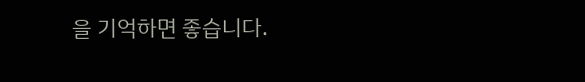을 기억하면 좋습니다.